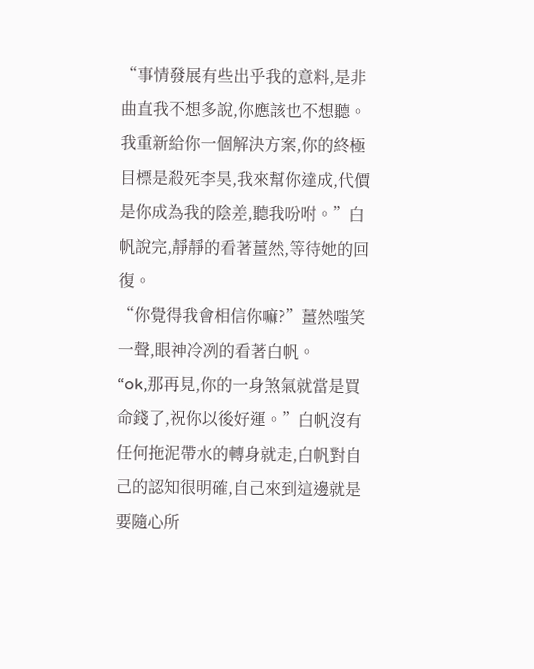“事情發展有些出乎我的意料,是非曲直我不想多說,你應該也不想聽。我重新給你一個解決方案,你的終極目標是殺死李昊,我來幫你達成,代價是你成為我的陰差,聽我吩咐。”白帆說完,靜靜的看著薑然,等待她的回復。
“你覺得我會相信你嘛?”薑然嗤笑一聲,眼神冷冽的看著白帆。
“ok,那再見,你的一身煞氣就當是買命錢了,祝你以後好運。”白帆沒有任何拖泥帶水的轉身就走,白帆對自己的認知很明確,自己來到這邊就是要隨心所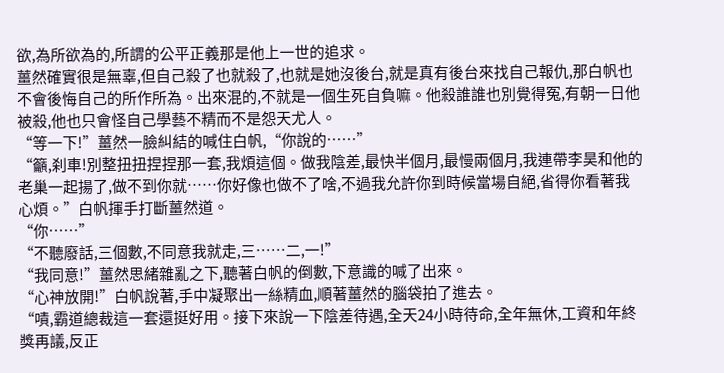欲,為所欲為的,所謂的公平正義那是他上一世的追求。
薑然確實很是無辜,但自己殺了也就殺了,也就是她沒後台,就是真有後台來找自己報仇,那白帆也不會後悔自己的所作所為。出來混的,不就是一個生死自負嘛。他殺誰誰也別覺得冤,有朝一日他被殺,他也只會怪自己學藝不精而不是怨天尤人。
“等一下!”薑然一臉糾結的喊住白帆,“你說的……”
“籲,刹車!別整扭扭捏捏那一套,我煩這個。做我陰差,最快半個月,最慢兩個月,我連帶李昊和他的老巢一起揚了,做不到你就……你好像也做不了啥,不過我允許你到時候當場自絕,省得你看著我心煩。”白帆揮手打斷薑然道。
“你……”
“不聽廢話,三個數,不同意我就走,三……二,一!”
“我同意!”薑然思緒雜亂之下,聽著白帆的倒數,下意識的喊了出來。
“心神放開!”白帆說著,手中凝聚出一絲精血,順著薑然的腦袋拍了進去。
“嘖,霸道總裁這一套還挺好用。接下來說一下陰差待遇,全天24小時待命,全年無休,工資和年終獎再議,反正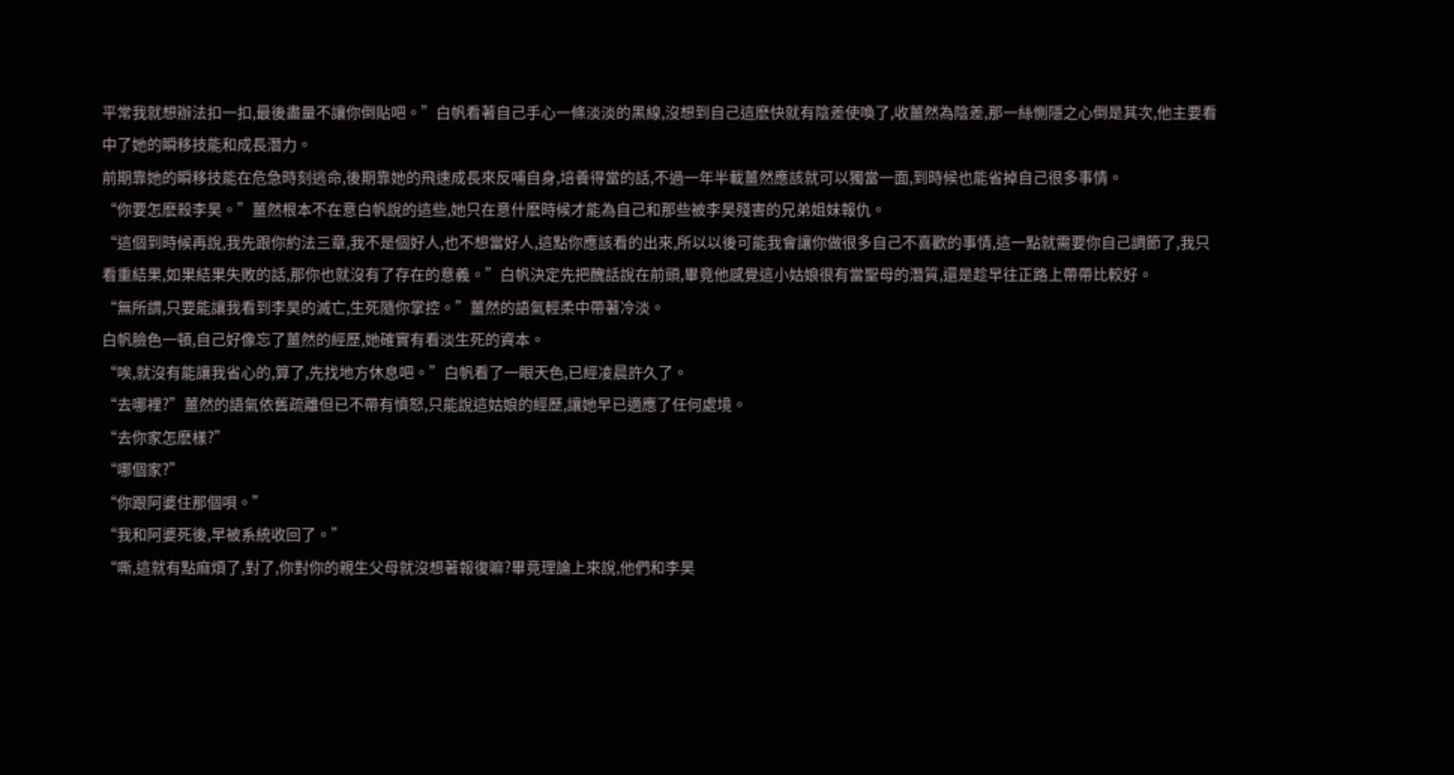平常我就想辦法扣一扣,最後盡量不讓你倒貼吧。”白帆看著自己手心一條淡淡的黑線,沒想到自己這麽快就有陰差使喚了,收薑然為陰差,那一絲惻隱之心倒是其次,他主要看中了她的瞬移技能和成長潛力。
前期靠她的瞬移技能在危急時刻逃命,後期靠她的飛速成長來反哺自身,培養得當的話,不過一年半載薑然應該就可以獨當一面,到時候也能省掉自己很多事情。
“你要怎麽殺李昊。”薑然根本不在意白帆說的這些,她只在意什麽時候才能為自己和那些被李昊殘害的兄弟姐妹報仇。
“這個到時候再說,我先跟你約法三章,我不是個好人,也不想當好人,這點你應該看的出來,所以以後可能我會讓你做很多自己不喜歡的事情,這一點就需要你自己調節了,我只看重結果,如果結果失敗的話,那你也就沒有了存在的意義。”白帆決定先把醜話說在前頭,畢竟他感覺這小姑娘很有當聖母的潛質,還是趁早往正路上帶帶比較好。
“無所謂,只要能讓我看到李昊的滅亡,生死隨你掌控。”薑然的語氣輕柔中帶著冷淡。
白帆臉色一頓,自己好像忘了薑然的經歷,她確實有看淡生死的資本。
“唉,就沒有能讓我省心的,算了,先找地方休息吧。”白帆看了一眼天色,已經凌晨許久了。
“去哪裡?”薑然的語氣依舊疏離但已不帶有憤怒,只能說這姑娘的經歷,讓她早已適應了任何處境。
“去你家怎麽樣?”
“哪個家?”
“你跟阿婆住那個唄。”
“我和阿婆死後,早被系統收回了。”
“嘶,這就有點麻煩了,對了,你對你的親生父母就沒想著報復嘛?畢竟理論上來說,他們和李昊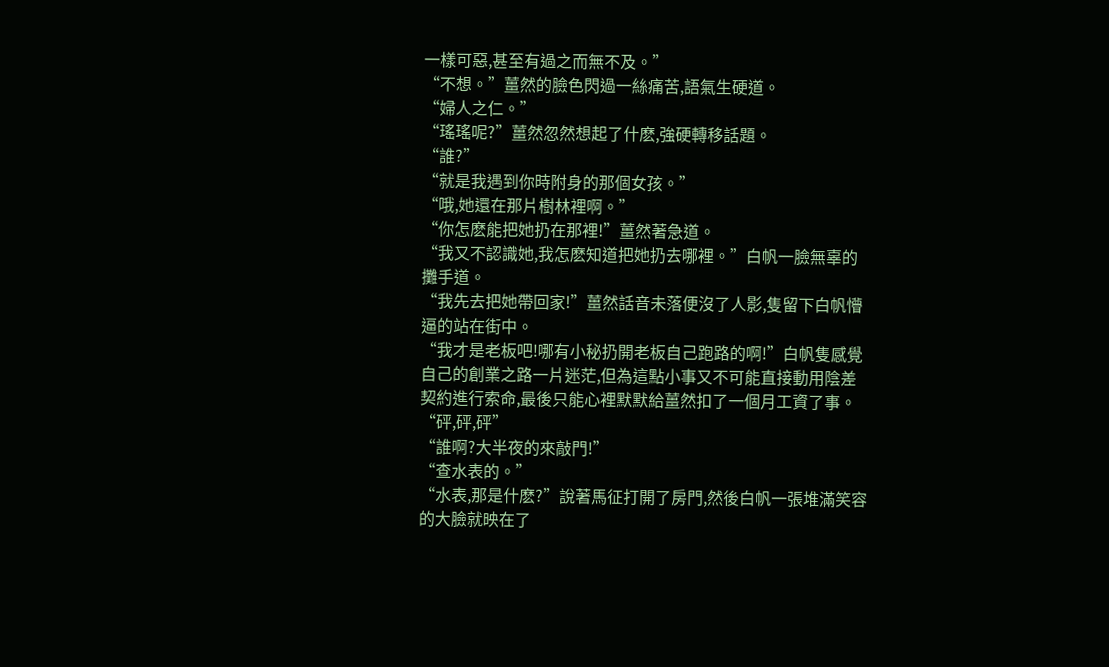一樣可惡,甚至有過之而無不及。”
“不想。”薑然的臉色閃過一絲痛苦,語氣生硬道。
“婦人之仁。”
“瑤瑤呢?”薑然忽然想起了什麽,強硬轉移話題。
“誰?”
“就是我遇到你時附身的那個女孩。”
“哦,她還在那片樹林裡啊。”
“你怎麽能把她扔在那裡!”薑然著急道。
“我又不認識她,我怎麽知道把她扔去哪裡。”白帆一臉無辜的攤手道。
“我先去把她帶回家!”薑然話音未落便沒了人影,隻留下白帆懵逼的站在街中。
“我才是老板吧!哪有小秘扔開老板自己跑路的啊!”白帆隻感覺自己的創業之路一片迷茫,但為這點小事又不可能直接動用陰差契約進行索命,最後只能心裡默默給薑然扣了一個月工資了事。
“砰,砰,砰”
“誰啊?大半夜的來敲門!”
“查水表的。”
“水表,那是什麽?”說著馬征打開了房門,然後白帆一張堆滿笑容的大臉就映在了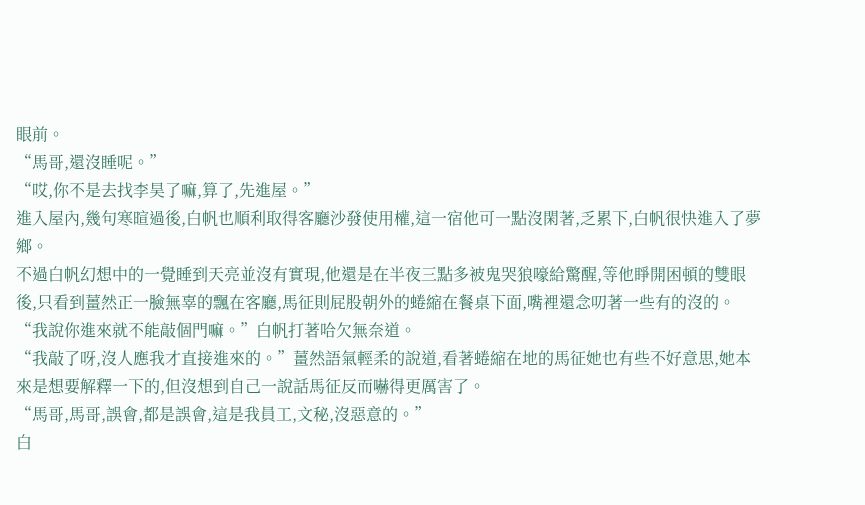眼前。
“馬哥,還沒睡呢。”
“哎,你不是去找李昊了嘛,算了,先進屋。”
進入屋內,幾句寒暄過後,白帆也順利取得客廳沙發使用權,這一宿他可一點沒閑著,乏累下,白帆很快進入了夢鄉。
不過白帆幻想中的一覺睡到天亮並沒有實現,他還是在半夜三點多被鬼哭狼嚎給驚醒,等他睜開困頓的雙眼後,只看到薑然正一臉無辜的飄在客廳,馬征則屁股朝外的蜷縮在餐桌下面,嘴裡還念叨著一些有的沒的。
“我說你進來就不能敲個門嘛。”白帆打著哈欠無奈道。
“我敲了呀,沒人應我才直接進來的。”薑然語氣輕柔的說道,看著蜷縮在地的馬征她也有些不好意思,她本來是想要解釋一下的,但沒想到自己一說話馬征反而嚇得更厲害了。
“馬哥,馬哥,誤會,都是誤會,這是我員工,文秘,沒惡意的。”
白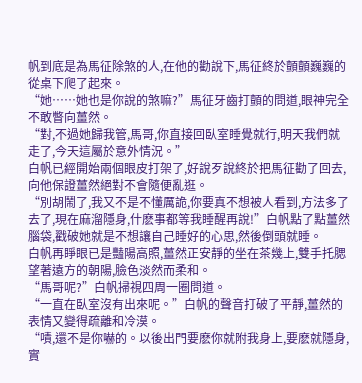帆到底是為馬征除煞的人,在他的勸說下,馬征終於顫顫巍巍的從桌下爬了起來。
“她……她也是你說的煞嘛?”馬征牙齒打顫的問道,眼神完全不敢瞥向薑然。
“對,不過她歸我管,馬哥,你直接回臥室睡覺就行,明天我們就走了,今天這屬於意外情況。”
白帆已經開始兩個眼皮打架了,好說歹說終於把馬征勸了回去,向他保證薑然絕對不會隨便亂逛。
“別胡鬧了,我又不是不懂厲詭,你要真不想被人看到,方法多了去了,現在麻溜隱身,什麽事都等我睡醒再說!”白帆點了點薑然腦袋,戳破她就是不想讓自己睡好的心思,然後倒頭就睡。
白帆再睜眼已是豔陽高照,薑然正安靜的坐在茶幾上,雙手托腮望著遠方的朝陽,臉色淡然而柔和。
“馬哥呢?”白帆掃視四周一圈問道。
“一直在臥室沒有出來呢。”白帆的聲音打破了平靜,薑然的表情又變得疏離和冷漠。
“嘖,還不是你嚇的。以後出門要麽你就附我身上,要麽就隱身,實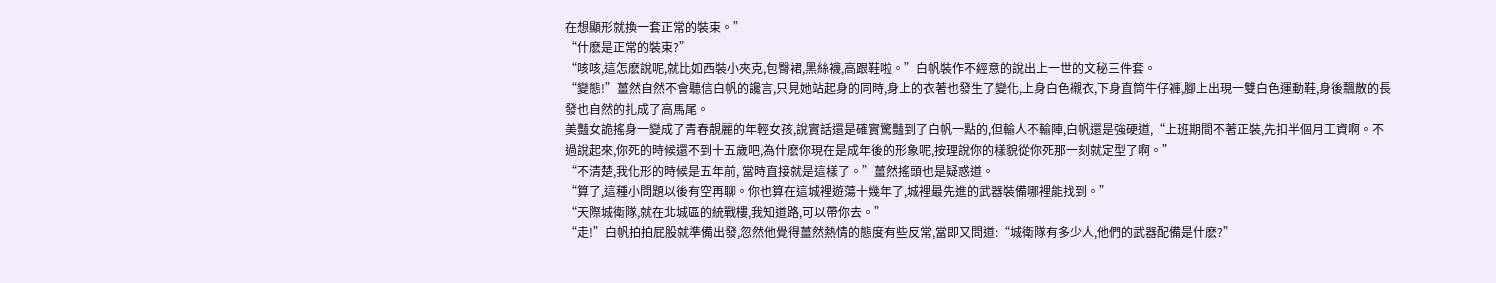在想顯形就換一套正常的裝束。”
“什麽是正常的裝束?”
“咳咳,這怎麽說呢,就比如西裝小夾克,包臀裙,黑絲襪,高跟鞋啦。”白帆裝作不經意的說出上一世的文秘三件套。
“變態!”薑然自然不會聽信白帆的讒言,只見她站起身的同時,身上的衣著也發生了變化,上身白色襯衣,下身直筒牛仔褲,腳上出現一雙白色運動鞋,身後飄散的長發也自然的扎成了高馬尾。
美豔女詭搖身一變成了青春靚麗的年輕女孩,說實話還是確實驚豔到了白帆一點的,但輸人不輸陣,白帆還是強硬道,“上班期間不著正裝,先扣半個月工資啊。不過說起來,你死的時候還不到十五歲吧,為什麽你現在是成年後的形象呢,按理說你的樣貌從你死那一刻就定型了啊。”
“不清楚,我化形的時候是五年前, 當時直接就是這樣了。”薑然搖頭也是疑惑道。
“算了,這種小問題以後有空再聊。你也算在這城裡遊蕩十幾年了,城裡最先進的武器裝備哪裡能找到。”
“天際城衛隊,就在北城區的統戰樓,我知道路,可以帶你去。”
“走!”白帆拍拍屁股就準備出發,忽然他覺得薑然熱情的態度有些反常,當即又問道:“城衛隊有多少人,他們的武器配備是什麽?”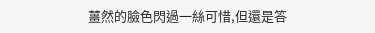薑然的臉色閃過一絲可惜,但還是答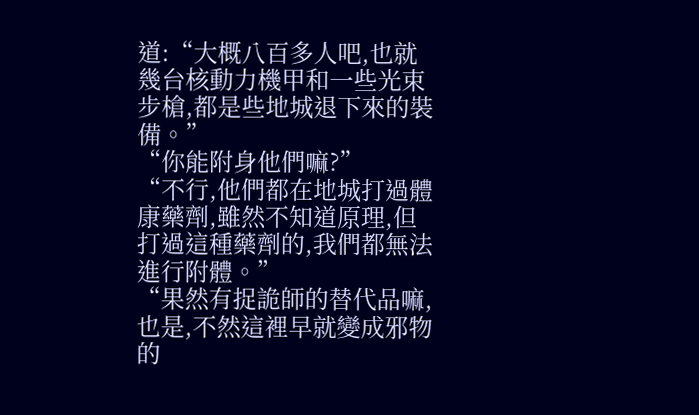道:“大概八百多人吧,也就幾台核動力機甲和一些光束步槍,都是些地城退下來的裝備。”
“你能附身他們嘛?”
“不行,他們都在地城打過體康藥劑,雖然不知道原理,但打過這種藥劑的,我們都無法進行附體。”
“果然有捉詭師的替代品嘛,也是,不然這裡早就變成邪物的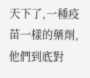天下了,一種疫苗一樣的藥劑,他們到底對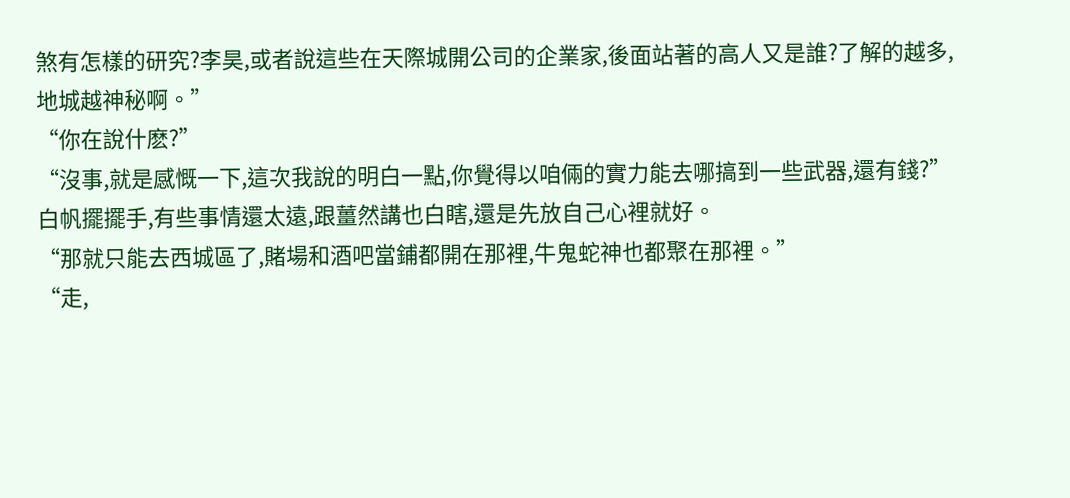煞有怎樣的研究?李昊,或者說這些在天際城開公司的企業家,後面站著的高人又是誰?了解的越多,地城越神秘啊。”
“你在說什麽?”
“沒事,就是感慨一下,這次我說的明白一點,你覺得以咱倆的實力能去哪搞到一些武器,還有錢?”白帆擺擺手,有些事情還太遠,跟薑然講也白瞎,還是先放自己心裡就好。
“那就只能去西城區了,賭場和酒吧當鋪都開在那裡,牛鬼蛇神也都聚在那裡。”
“走,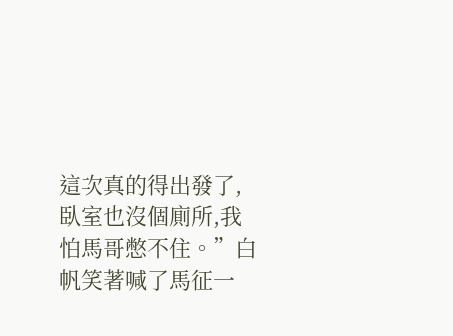這次真的得出發了,臥室也沒個廁所,我怕馬哥憋不住。”白帆笑著喊了馬征一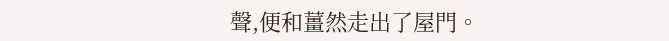聲,便和薑然走出了屋門。